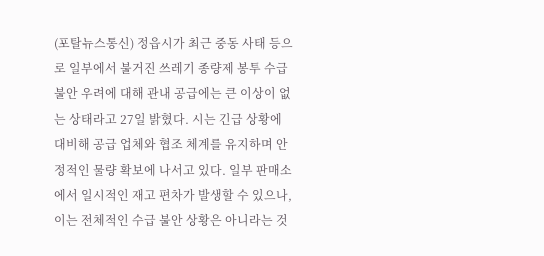(포탈뉴스통신) 정읍시가 최근 중동 사태 등으로 일부에서 불거진 쓰레기 종량제 봉투 수급 불안 우려에 대해 관내 공급에는 큰 이상이 없는 상태라고 27일 밝혔다. 시는 긴급 상황에 대비해 공급 업체와 협조 체계를 유지하며 안정적인 물량 확보에 나서고 있다. 일부 판매소에서 일시적인 재고 편차가 발생할 수 있으나, 이는 전체적인 수급 불안 상황은 아니라는 것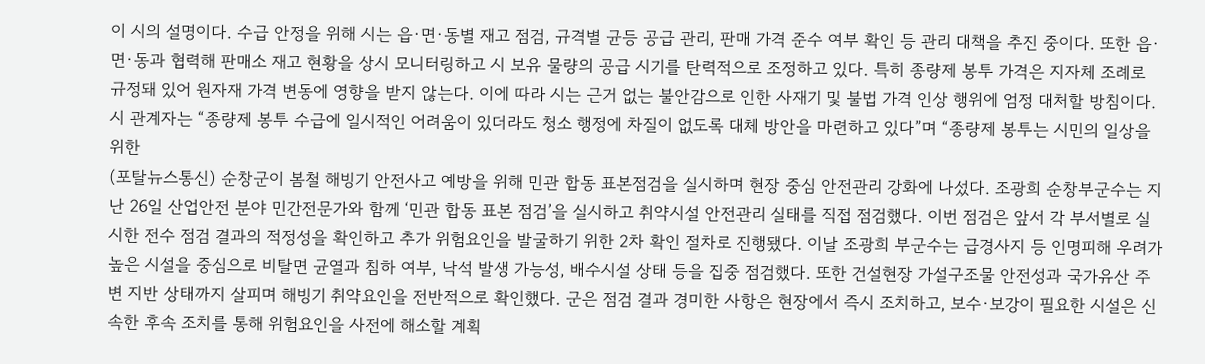이 시의 설명이다. 수급 안정을 위해 시는 읍·면·동별 재고 점검, 규격별 균등 공급 관리, 판매 가격 준수 여부 확인 등 관리 대책을 추진 중이다. 또한 읍·면·동과 협력해 판매소 재고 현황을 상시 모니터링하고 시 보유 물량의 공급 시기를 탄력적으로 조정하고 있다. 특히 종량제 봉투 가격은 지자체 조례로 규정돼 있어 원자재 가격 변동에 영향을 받지 않는다. 이에 따라 시는 근거 없는 불안감으로 인한 사재기 및 불법 가격 인상 행위에 엄정 대처할 방침이다. 시 관계자는 “종량제 봉투 수급에 일시적인 어려움이 있더라도 청소 행정에 차질이 없도록 대체 방안을 마련하고 있다”며 “종량제 봉투는 시민의 일상을 위한
(포탈뉴스통신) 순창군이 봄철 해빙기 안전사고 예방을 위해 민관 합동 표본점검을 실시하며 현장 중심 안전관리 강화에 나섰다. 조광희 순창부군수는 지난 26일 산업안전 분야 민간전문가와 함께 ‘민관 합동 표본 점검’을 실시하고 취약시설 안전관리 실태를 직접 점검했다. 이번 점검은 앞서 각 부서별로 실시한 전수 점검 결과의 적정성을 확인하고 추가 위험요인을 발굴하기 위한 2차 확인 절차로 진행됐다. 이날 조광희 부군수는 급경사지 등 인명피해 우려가 높은 시설을 중심으로 비탈면 균열과 침하 여부, 낙석 발생 가능성, 배수시설 상태 등을 집중 점검했다. 또한 건설현장 가설구조물 안전성과 국가유산 주변 지반 상태까지 살피며 해빙기 취약요인을 전반적으로 확인했다. 군은 점검 결과 경미한 사항은 현장에서 즉시 조치하고, 보수·보강이 필요한 시설은 신속한 후속 조치를 통해 위험요인을 사전에 해소할 계획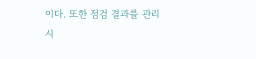이다. 또한 점검 결과를 관리시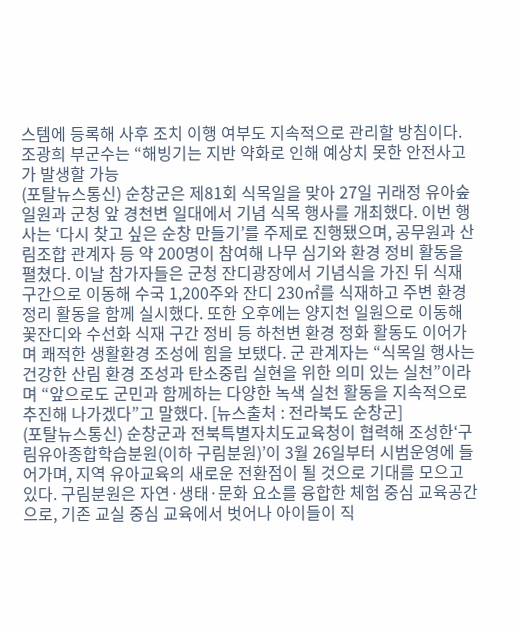스템에 등록해 사후 조치 이행 여부도 지속적으로 관리할 방침이다. 조광희 부군수는 “해빙기는 지반 약화로 인해 예상치 못한 안전사고가 발생할 가능
(포탈뉴스통신) 순창군은 제81회 식목일을 맞아 27일 귀래정 유아숲 일원과 군청 앞 경천변 일대에서 기념 식목 행사를 개최했다. 이번 행사는 ‘다시 찾고 싶은 순창 만들기’를 주제로 진행됐으며, 공무원과 산림조합 관계자 등 약 200명이 참여해 나무 심기와 환경 정비 활동을 펼쳤다. 이날 참가자들은 군청 잔디광장에서 기념식을 가진 뒤 식재 구간으로 이동해 수국 1,200주와 잔디 230㎡를 식재하고 주변 환경 정리 활동을 함께 실시했다. 또한 오후에는 양지천 일원으로 이동해 꽃잔디와 수선화 식재 구간 정비 등 하천변 환경 정화 활동도 이어가며 쾌적한 생활환경 조성에 힘을 보탰다. 군 관계자는 “식목일 행사는 건강한 산림 환경 조성과 탄소중립 실현을 위한 의미 있는 실천”이라며 “앞으로도 군민과 함께하는 다양한 녹색 실천 활동을 지속적으로 추진해 나가겠다”고 말했다. [뉴스출처 : 전라북도 순창군]
(포탈뉴스통신) 순창군과 전북특별자치도교육청이 협력해 조성한‘구림유아종합학습분원(이하 구림분원)’이 3월 26일부터 시범운영에 들어가며, 지역 유아교육의 새로운 전환점이 될 것으로 기대를 모으고 있다. 구림분원은 자연·생태·문화 요소를 융합한 체험 중심 교육공간으로, 기존 교실 중심 교육에서 벗어나 아이들이 직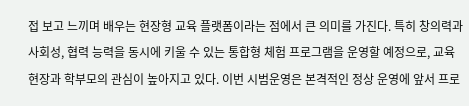접 보고 느끼며 배우는 현장형 교육 플랫폼이라는 점에서 큰 의미를 가진다. 특히 창의력과 사회성, 협력 능력을 동시에 키울 수 있는 통합형 체험 프로그램을 운영할 예정으로, 교육현장과 학부모의 관심이 높아지고 있다. 이번 시범운영은 본격적인 정상 운영에 앞서 프로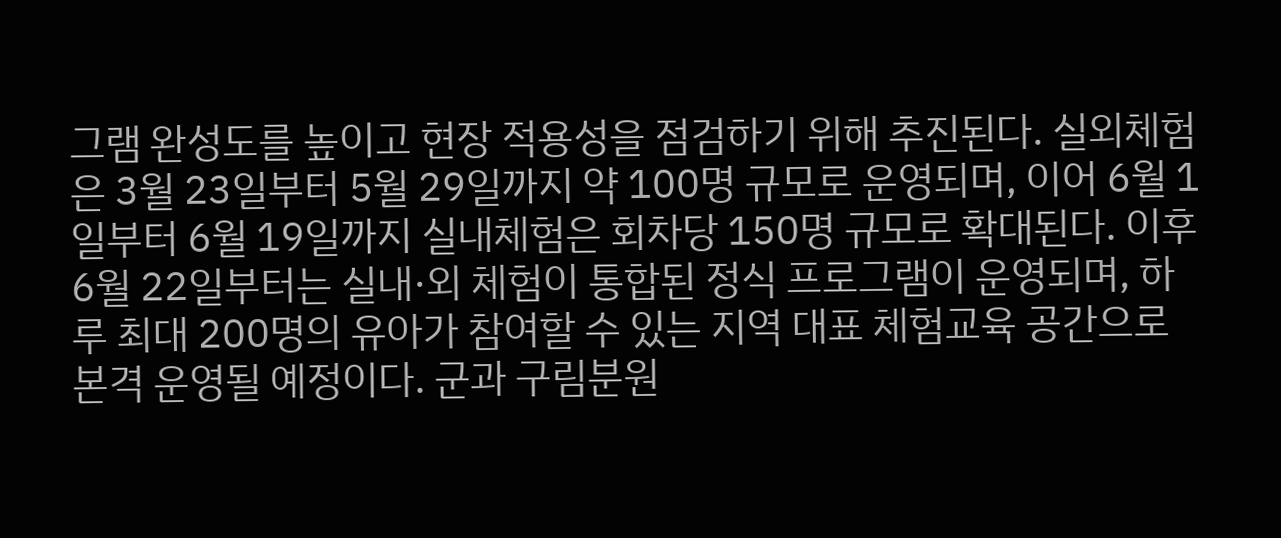그램 완성도를 높이고 현장 적용성을 점검하기 위해 추진된다. 실외체험은 3월 23일부터 5월 29일까지 약 100명 규모로 운영되며, 이어 6월 1일부터 6월 19일까지 실내체험은 회차당 150명 규모로 확대된다. 이후 6월 22일부터는 실내·외 체험이 통합된 정식 프로그램이 운영되며, 하루 최대 200명의 유아가 참여할 수 있는 지역 대표 체험교육 공간으로 본격 운영될 예정이다. 군과 구림분원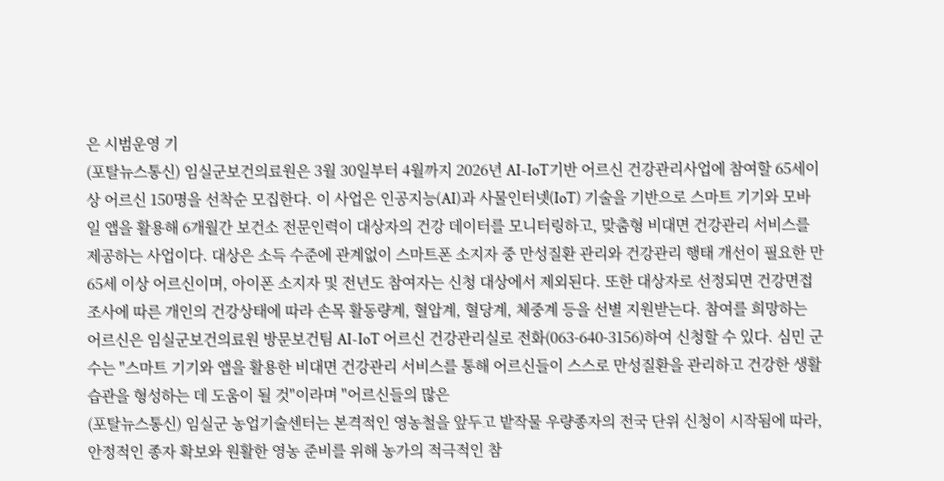은 시범운영 기
(포탈뉴스통신) 임실군보건의료원은 3월 30일부터 4월까지 2026년 AI-IoT기반 어르신 건강관리사업에 참여할 65세이상 어르신 150명을 선착순 모집한다. 이 사업은 인공지능(AI)과 사물인터넷(IoT) 기술을 기반으로 스마트 기기와 모바일 앱을 활용해 6개월간 보건소 전문인력이 대상자의 건강 데이터를 모니터링하고, 맞춤형 비대면 건강관리 서비스를 제공하는 사업이다. 대상은 소득 수준에 관계없이 스마트폰 소지자 중 만성질환 관리와 건강관리 행태 개선이 필요한 만 65세 이상 어르신이며, 아이폰 소지자 및 전년도 참여자는 신청 대상에서 제외된다. 또한 대상자로 선정되면 건강면접조사에 따른 개인의 건강상태에 따라 손목 활동량계, 혈압계, 혈당계, 체중계 등을 선별 지원받는다. 참여를 희망하는 어르신은 임실군보건의료원 방문보건팀 AI-IoT 어르신 건강관리실로 전화(063-640-3156)하여 신청할 수 있다. 심민 군수는 "스마트 기기와 앱을 활용한 비대면 건강관리 서비스를 통해 어르신들이 스스로 만성질환을 관리하고 건강한 생활습관을 형성하는 데 도움이 될 것"이라며 "어르신들의 많은
(포탈뉴스통신) 임실군 농업기술센터는 본격적인 영농철을 앞두고 밭작물 우량종자의 전국 단위 신청이 시작됨에 따라, 안정적인 종자 확보와 원활한 영농 준비를 위해 농가의 적극적인 참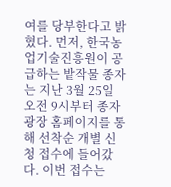여를 당부한다고 밝혔다. 먼저, 한국농업기술진흥원이 공급하는 밭작물 종자는 지난 3월 25일 오전 9시부터 종자광장 홈페이지를 통해 선착순 개별 신청 접수에 들어갔다. 이번 접수는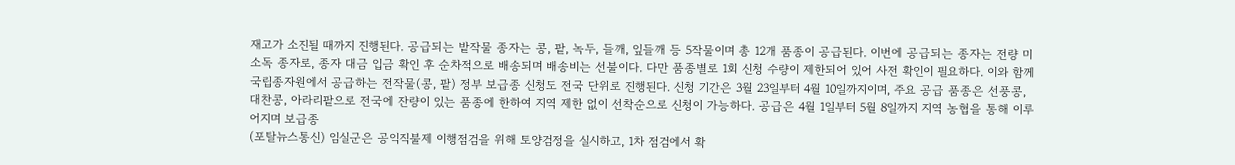재고가 소진될 때까지 진행된다. 공급되는 밭작물 종자는 콩, 팥, 녹두, 들깨, 잎들깨 등 5작물이며 총 12개 품종이 공급된다. 이번에 공급되는 종자는 전량 미소독 종자로, 종자 대금 입금 확인 후 순차적으로 배송되며 배송비는 선불이다. 다만 품종별로 1회 신청 수량이 제한되어 있어 사전 확인이 필요하다. 이와 함께 국립종자원에서 공급하는 전작물(콩, 팥) 정부 보급종 신청도 전국 단위로 진행된다. 신청 기간은 3월 23일부터 4월 10일까지이며, 주요 공급 품종은 선풍콩, 대찬콩, 아라리팥으로 전국에 잔량이 있는 품종에 한하여 지역 제한 없이 선착순으로 신청이 가능하다. 공급은 4월 1일부터 5월 8일까지 지역 농협을 통해 이루어지며 보급종
(포탈뉴스통신) 임실군은 공익직불제 이행점검을 위해 토양검정을 실시하고, 1차 점검에서 확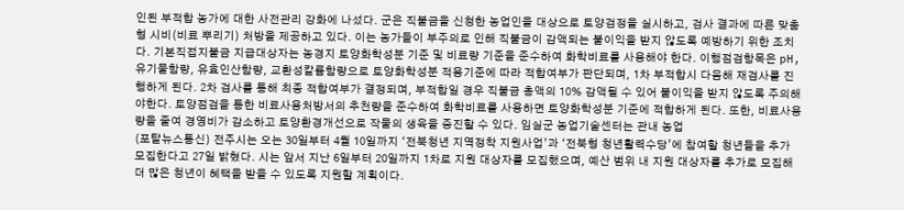인된 부적합 농가에 대한 사전관리 강화에 나섰다. 군은 직불금을 신청한 농업인을 대상으로 토양검정을 실시하고, 검사 결과에 따른 맞춤형 시비(비료 뿌리기) 처방을 제공하고 있다. 이는 농가들이 부주의로 인해 직불금이 감액되는 불이익을 받지 않도록 예방하기 위한 조치다. 기본직접지불금 지급대상자는 농경지 토양화학성분 기준 및 비료량 기준을 준수하여 화학비료를 사용해야 한다. 이행점검항목은 pH, 유기물함량, 유효인산함량, 교환성칼륨함량으로 토양화학성분 적용기준에 따라 적합여부가 판단되며, 1차 부적합시 다음해 재검사를 진행하게 된다. 2차 검사를 통해 최종 적합여부가 결정되며, 부적합일 경우 직불금 총액의 10% 감액될 수 있어 불이익을 받지 않도록 주의해야한다. 토양점검을 통한 비료사용처방서의 추천량을 준수하여 화학비료를 사용하면 토양화학성분 기준에 적합하게 된다. 또한, 비료사용량을 줄여 경영비가 감소하고 토양환경개선으로 작물의 생육을 증진할 수 있다. 임실군 농업기술센터는 관내 농업
(포탈뉴스통신) 전주시는 오는 30일부터 4월 10일까지 ‘전북청년 지역정착 지원사업’과 ‘전북형 청년활력수당’에 참여할 청년들을 추가 모집한다고 27일 밝혔다. 시는 앞서 지난 6일부터 20일까지 1차로 지원 대상자를 모집했으며, 예산 범위 내 지원 대상자를 추가로 모집해 더 많은 청년이 혜택을 받을 수 있도록 지원할 계획이다.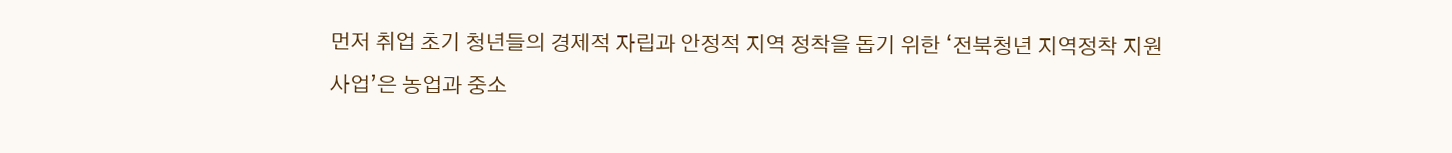먼저 취업 초기 청년들의 경제적 자립과 안정적 지역 정착을 돕기 위한 ‘전북청년 지역정착 지원사업’은 농업과 중소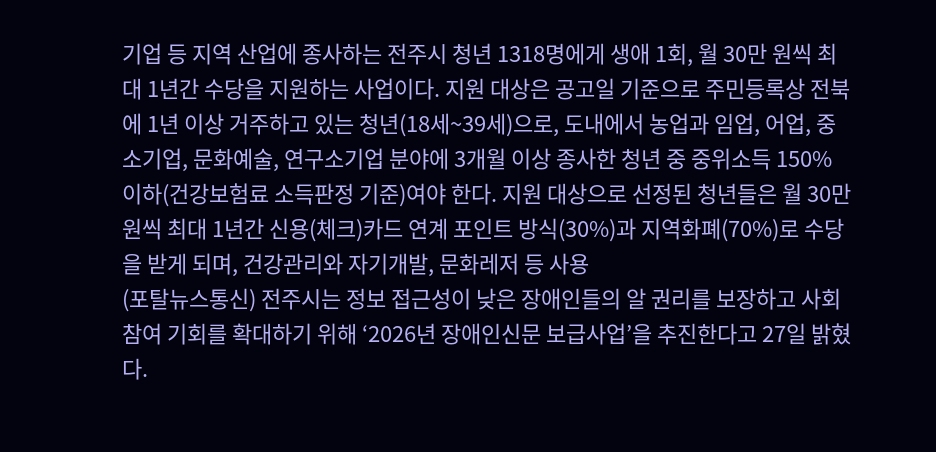기업 등 지역 산업에 종사하는 전주시 청년 1318명에게 생애 1회, 월 30만 원씩 최대 1년간 수당을 지원하는 사업이다. 지원 대상은 공고일 기준으로 주민등록상 전북에 1년 이상 거주하고 있는 청년(18세~39세)으로, 도내에서 농업과 임업, 어업, 중소기업, 문화예술, 연구소기업 분야에 3개월 이상 종사한 청년 중 중위소득 150% 이하(건강보험료 소득판정 기준)여야 한다. 지원 대상으로 선정된 청년들은 월 30만 원씩 최대 1년간 신용(체크)카드 연계 포인트 방식(30%)과 지역화폐(70%)로 수당을 받게 되며, 건강관리와 자기개발, 문화레저 등 사용
(포탈뉴스통신) 전주시는 정보 접근성이 낮은 장애인들의 알 권리를 보장하고 사회 참여 기회를 확대하기 위해 ‘2026년 장애인신문 보급사업’을 추진한다고 27일 밝혔다.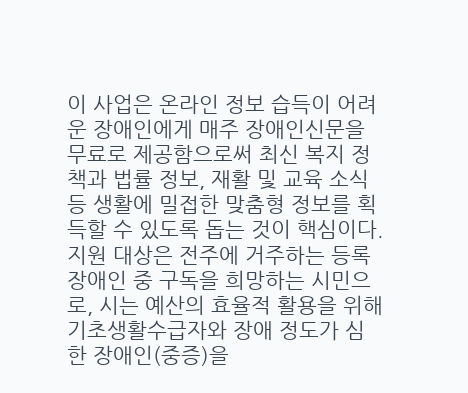이 사업은 온라인 정보 습득이 어려운 장애인에게 매주 장애인신문을 무료로 제공함으로써 최신 복지 정책과 법률 정보, 재활 및 교육 소식 등 생활에 밀접한 맞춤형 정보를 획득할 수 있도록 돕는 것이 핵심이다. 지원 대상은 전주에 거주하는 등록 장애인 중 구독을 희망하는 시민으로, 시는 예산의 효율적 활용을 위해 기초생활수급자와 장애 정도가 심한 장애인(중증)을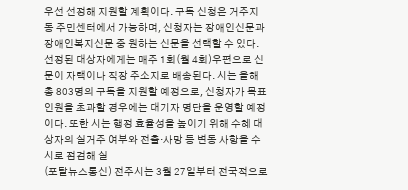우선 선정해 지원할 계획이다. 구독 신청은 거주지 동 주민센터에서 가능하며, 신청자는 장애인신문과 장애인복지신문 중 원하는 신문을 선택할 수 있다. 선정된 대상자에게는 매주 1회(월 4회)우편으로 신문이 자택이나 직장 주소지로 배송된다. 시는 올해 총 803명의 구독을 지원할 예정으로, 신청자가 목표 인원을 초과할 경우에는 대기자 명단을 운영할 예정이다. 또한 시는 행정 효율성을 높이기 위해 수혜 대상자의 실거주 여부와 전출·사망 등 변동 사항을 수시로 점검해 실
(포탈뉴스통신) 전주시는 3월 27일부터 전국적으로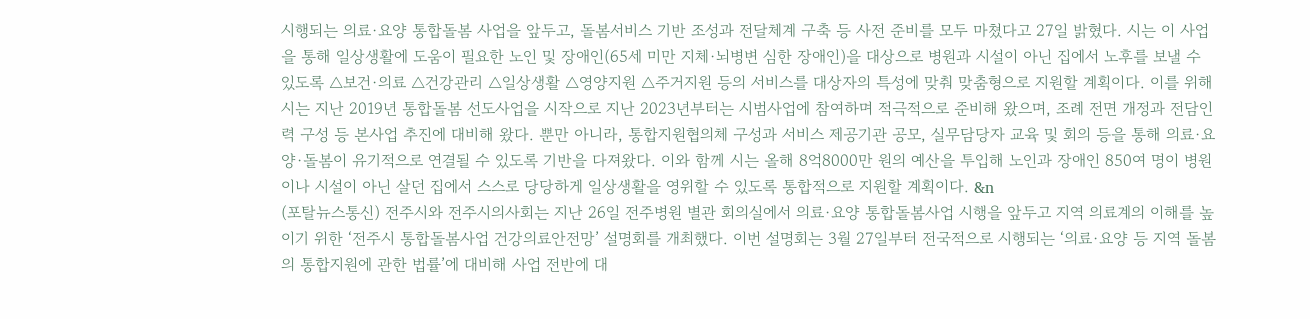시행되는 의료·요양 통합돌봄 사업을 앞두고, 돌봄서비스 기반 조성과 전달체계 구축 등 사전 준비를 모두 마쳤다고 27일 밝혔다. 시는 이 사업을 통해 일상생활에 도움이 필요한 노인 및 장애인(65세 미만 지체·뇌병변 심한 장애인)을 대상으로 병원과 시설이 아닌 집에서 노후를 보낼 수 있도록 △보건·의료 △건강관리 △일상생활 △영양지원 △주거지원 등의 서비스를 대상자의 특성에 맞춰 맞춤형으로 지원할 계획이다. 이를 위해 시는 지난 2019년 통합돌봄 선도사업을 시작으로 지난 2023년부터는 시범사업에 참여하며 적극적으로 준비해 왔으며, 조례 전면 개정과 전담인력 구성 등 본사업 추진에 대비해 왔다. 뿐만 아니라, 통합지원협의체 구성과 서비스 제공기관 공모, 실무담당자 교육 및 회의 등을 통해 의료·요양·돌봄이 유기적으로 연결될 수 있도록 기반을 다져왔다. 이와 함께 시는 올해 8억8000만 원의 예산을 투입해 노인과 장애인 850여 명이 병원이나 시설이 아닌 살던 집에서 스스로 당당하게 일상생활을 영위할 수 있도록 통합적으로 지원할 계획이다. &n
(포탈뉴스통신) 전주시와 전주시의사회는 지난 26일 전주병원 별관 회의실에서 의료·요양 통합돌봄사업 시행을 앞두고 지역 의료계의 이해를 높이기 위한 ‘전주시 통합돌봄사업 건강의료안전망’ 설명회를 개최했다. 이번 설명회는 3월 27일부터 전국적으로 시행되는 ‘의료·요양 등 지역 돌봄의 통합지원에 관한 법률’에 대비해 사업 전반에 대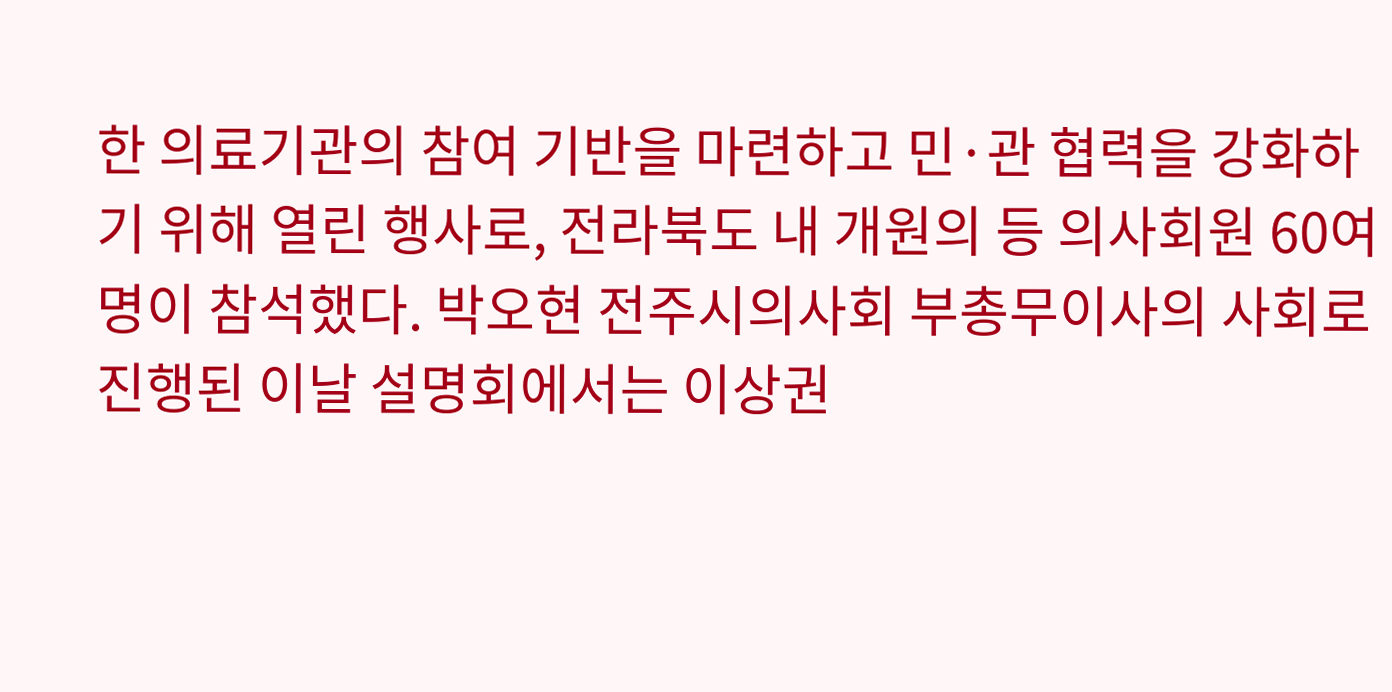한 의료기관의 참여 기반을 마련하고 민·관 협력을 강화하기 위해 열린 행사로, 전라북도 내 개원의 등 의사회원 60여 명이 참석했다. 박오현 전주시의사회 부총무이사의 사회로 진행된 이날 설명회에서는 이상권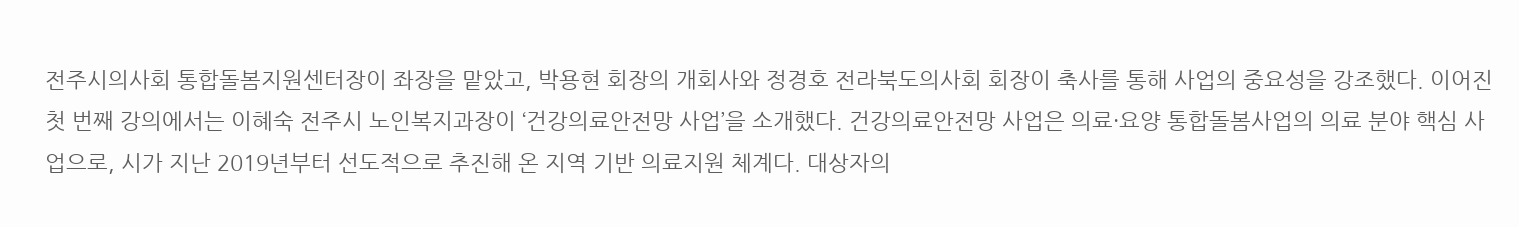전주시의사회 통합돌봄지원센터장이 좌장을 맡았고, 박용현 회장의 개회사와 정경호 전라북도의사회 회장이 축사를 통해 사업의 중요성을 강조했다. 이어진 첫 번째 강의에서는 이혜숙 전주시 노인복지과장이 ‘건강의료안전망 사업’을 소개했다. 건강의료안전망 사업은 의료·요양 통합돌봄사업의 의료 분야 핵심 사업으로, 시가 지난 2019년부터 선도적으로 추진해 온 지역 기반 의료지원 체계다. 대상자의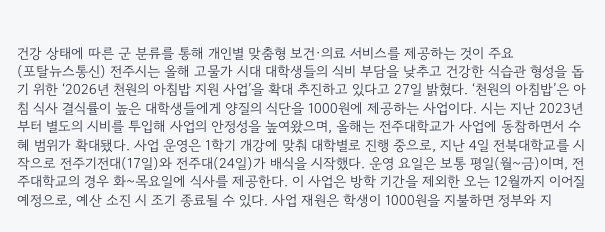건강 상태에 따른 군 분류를 통해 개인별 맞춤형 보건·의료 서비스를 제공하는 것이 주요
(포탈뉴스통신) 전주시는 올해 고물가 시대 대학생들의 식비 부담을 낮추고 건강한 식습관 형성을 돕기 위한 ‘2026년 천원의 아침밥 지원 사업’을 확대 추진하고 있다고 27일 밝혔다. ‘천원의 아침밥’은 아침 식사 결식률이 높은 대학생들에게 양질의 식단을 1000원에 제공하는 사업이다. 시는 지난 2023년부터 별도의 시비를 투입해 사업의 안정성을 높여왔으며, 올해는 전주대학교가 사업에 동참하면서 수혜 범위가 확대됐다. 사업 운영은 1학기 개강에 맞춰 대학별로 진행 중으로, 지난 4일 전북대학교를 시작으로 전주기전대(17일)와 전주대(24일)가 배식을 시작했다. 운영 요일은 보통 평일(월~금)이며, 전주대학교의 경우 화~목요일에 식사를 제공한다. 이 사업은 방학 기간을 제외한 오는 12월까지 이어질 예정으로, 예산 소진 시 조기 종료될 수 있다. 사업 재원은 학생이 1000원을 지불하면 정부와 지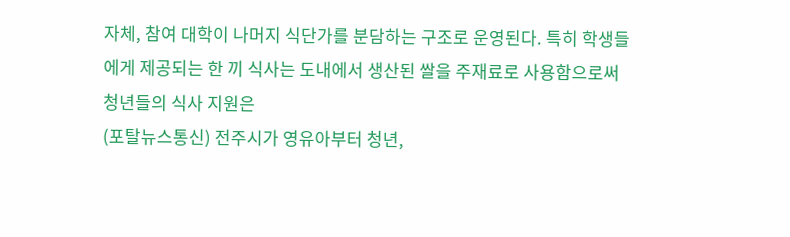자체, 참여 대학이 나머지 식단가를 분담하는 구조로 운영된다. 특히 학생들에게 제공되는 한 끼 식사는 도내에서 생산된 쌀을 주재료로 사용함으로써 청년들의 식사 지원은
(포탈뉴스통신) 전주시가 영유아부터 청년,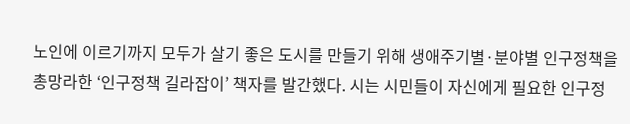노인에 이르기까지 모두가 살기 좋은 도시를 만들기 위해 생애주기별·분야별 인구정책을 총망라한 ‘인구정책 길라잡이’ 책자를 발간했다. 시는 시민들이 자신에게 필요한 인구정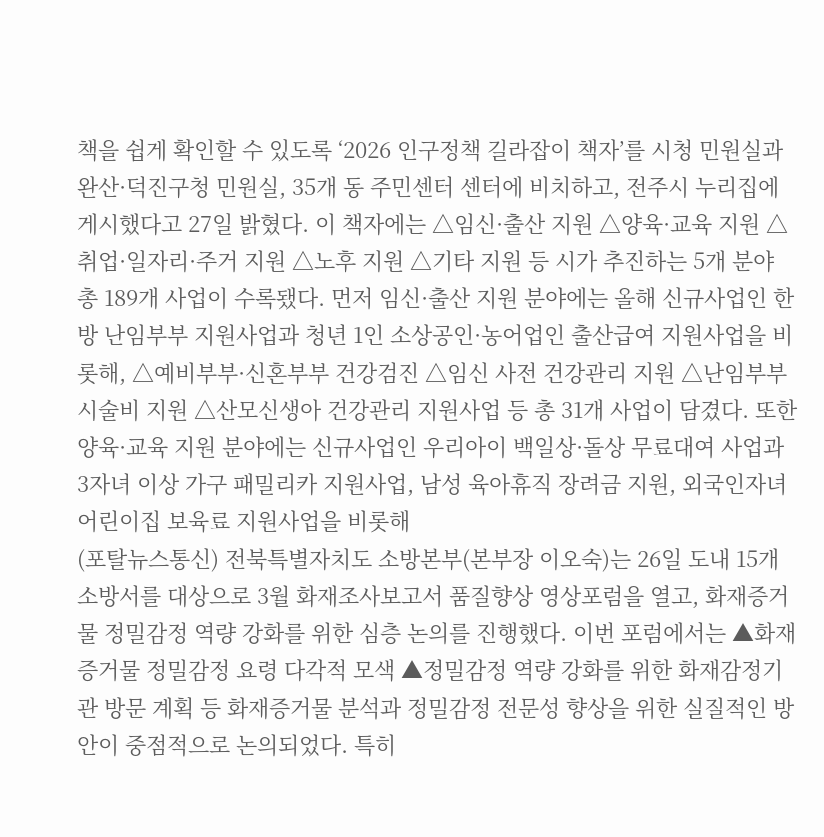책을 쉽게 확인할 수 있도록 ‘2026 인구정책 길라잡이 책자’를 시청 민원실과 완산·덕진구청 민원실, 35개 동 주민센터 센터에 비치하고, 전주시 누리집에 게시했다고 27일 밝혔다. 이 책자에는 △임신·출산 지원 △양육·교육 지원 △취업·일자리·주거 지원 △노후 지원 △기타 지원 등 시가 추진하는 5개 분야 총 189개 사업이 수록됐다. 먼저 임신·출산 지원 분야에는 올해 신규사업인 한방 난임부부 지원사업과 청년 1인 소상공인·농어업인 출산급여 지원사업을 비롯해, △예비부부·신혼부부 건강검진 △임신 사전 건강관리 지원 △난임부부 시술비 지원 △산모신생아 건강관리 지원사업 등 총 31개 사업이 담겼다. 또한 양육·교육 지원 분야에는 신규사업인 우리아이 백일상·돌상 무료대여 사업과 3자녀 이상 가구 패밀리카 지원사업, 남성 육아휴직 장려금 지원, 외국인자녀 어린이집 보육료 지원사업을 비롯해
(포탈뉴스통신) 전북특별자치도 소방본부(본부장 이오숙)는 26일 도내 15개 소방서를 대상으로 3월 화재조사보고서 품질향상 영상포럼을 열고, 화재증거물 정밀감정 역량 강화를 위한 심층 논의를 진행했다. 이번 포럼에서는 ▲화재증거물 정밀감정 요령 다각적 모색 ▲정밀감정 역량 강화를 위한 화재감정기관 방문 계획 등 화재증거물 분석과 정밀감정 전문성 향상을 위한 실질적인 방안이 중점적으로 논의되었다. 특히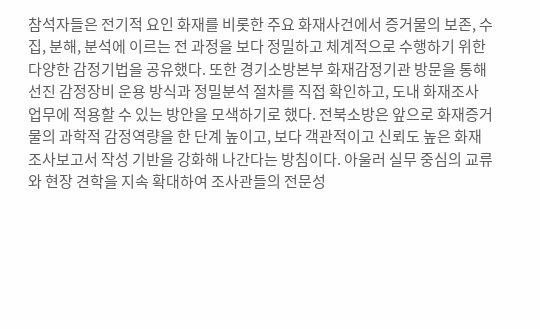참석자들은 전기적 요인 화재를 비롯한 주요 화재사건에서 증거물의 보존, 수집, 분해, 분석에 이르는 전 과정을 보다 정밀하고 체계적으로 수행하기 위한 다양한 감정기법을 공유했다. 또한 경기소방본부 화재감정기관 방문을 통해 선진 감정장비 운용 방식과 정밀분석 절차를 직접 확인하고, 도내 화재조사 업무에 적용할 수 있는 방안을 모색하기로 했다. 전북소방은 앞으로 화재증거물의 과학적 감정역량을 한 단계 높이고, 보다 객관적이고 신뢰도 높은 화재조사보고서 작성 기반을 강화해 나간다는 방침이다. 아울러 실무 중심의 교류와 현장 견학을 지속 확대하여 조사관들의 전문성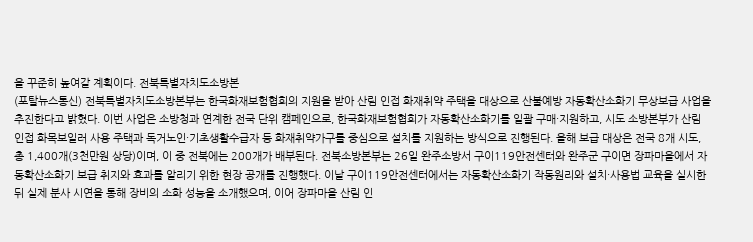을 꾸준히 높여갈 계획이다. 전북특별자치도소방본
(포탈뉴스통신) 전북특별자치도소방본부는 한국화재보험협회의 지원을 받아 산림 인접 화재취약 주택을 대상으로 산불예방 자동확산소화기 무상보급 사업을 추진한다고 밝혔다. 이번 사업은 소방청과 연계한 전국 단위 캠페인으로, 한국화재보험협회가 자동확산소화기를 일괄 구매·지원하고, 시도 소방본부가 산림 인접 화목보일러 사용 주택과 독거노인·기초생활수급자 등 화재취약가구를 중심으로 설치를 지원하는 방식으로 진행된다. 올해 보급 대상은 전국 8개 시도, 총 1,400개(3천만원 상당)이며, 이 중 전북에는 200개가 배부된다. 전북소방본부는 26일 완주소방서 구이119안전센터와 완주군 구이면 장파마을에서 자동확산소화기 보급 취지와 효과를 알리기 위한 현장 공개를 진행했다. 이날 구이119안전센터에서는 자동확산소화기 작동원리와 설치·사용법 교육을 실시한 뒤 실제 분사 시연을 통해 장비의 소화 성능을 소개했으며, 이어 장파마을 산림 인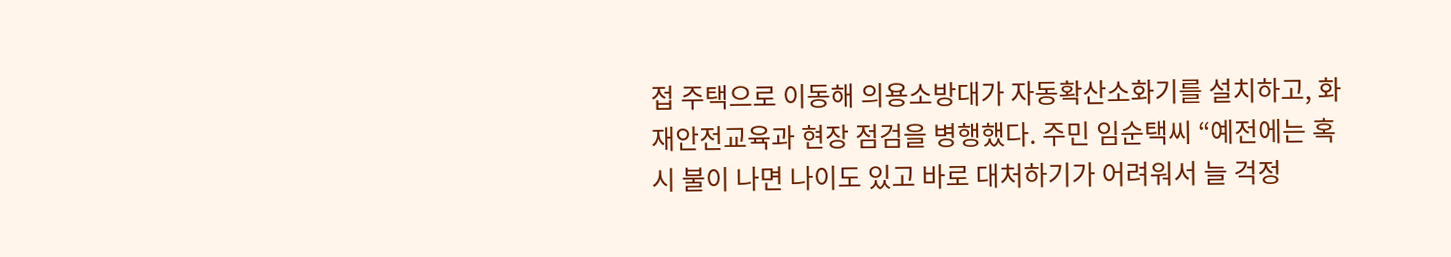접 주택으로 이동해 의용소방대가 자동확산소화기를 설치하고, 화재안전교육과 현장 점검을 병행했다. 주민 임순택씨 “예전에는 혹시 불이 나면 나이도 있고 바로 대처하기가 어려워서 늘 걱정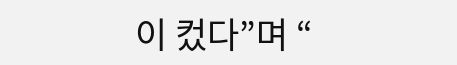이 컸다”며 “